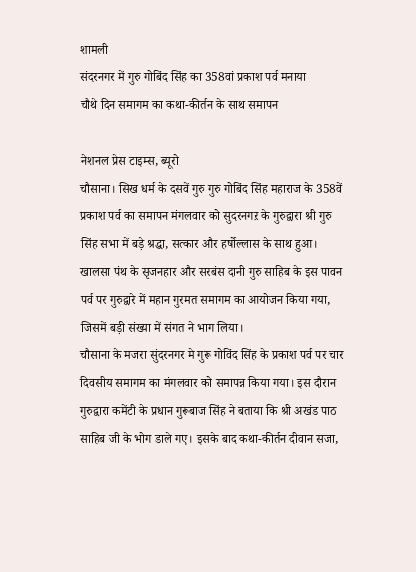शामली
संदरनगर में गुरु गोबिंद सिंह का 358वां प्रकाश पर्व मनाया
चौथे दिन समागम का कथा-कीर्तन के साथ समापन

नेशनल प्रेस टाइम्स, ब्यूरो
चौसाना। सिख धर्म के दसवें गुरु गुरु गोबिंद सिंह महाराज के 358वें प्रकाश पर्व का समापन मंगलवार को सुदरनगऱ के गुरुद्वारा श्री गुरु सिंह सभा में बड़े श्रद्धा, सत्कार और हर्षोल्लास के साथ हुआ। खालसा पंथ के सृजनहार और सरबंस दानी गुरु साहिब के इस पावन पर्व पर गुरुद्वारे में महान गुरमत समागम का आयोजन किया गया, जिसमें बड़ी संख्या में संगत ने भाग लिया।
चौसाना के मजरा सुंदरनगर मे गुरू गोविंद सिंह के प्रकाश पर्व पर चार दिवसीय समागम का मंगलवार को समापन्न किया गया। इस दौरान गुरुद्वारा कमेंटी के प्रधान गुरूबाज सिंह ने बताया कि श्री अखंड पाठ साहिब जी के भोग डाले गए। इसके बाद कथा-कीर्तन दीवान सजा,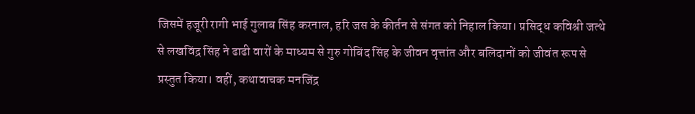जिसमें हजूरी रागी भाई गुलाब सिंह करनाल, हरि जस के कीर्तन से संगत को निहाल किया। प्रसिद्ध कविश्री जत्थे से लखविंद्र सिंह ने ढाढी वारों के माध्यम से गुरु गोबिंद सिंह के जीवन वृत्तांत और बलिदानों को जीवंत रूप से प्रस्तुत किया। वहीं, कथावाचक मनजिंद्र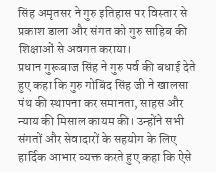सिंह अमृतसर ने गुरु इतिहास पर विस्तार से प्रकाश डाला और संगत को गुरु साहिब की शिक्षाओं से अवगत कराया।
प्रधान गुरूबाज सिंह ने गुरु पर्व की बधाई देते हुए कहा कि गुरु गोबिंद सिंह जी ने खालसा पंथ की स्थापना कर समानता, साहस और न्याय की मिसाल कायम की। उन्होंने सभी संगतों और सेवादारों के सहयोग के लिए हार्दिक आभार व्यक्त करते हुए कहा कि ऐसे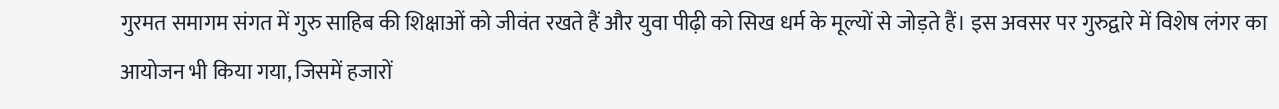गुरमत समागम संगत में गुरु साहिब की शिक्षाओं को जीवंत रखते हैं और युवा पीढ़ी को सिख धर्म के मूल्यों से जोड़ते हैं। इस अवसर पर गुरुद्वारे में विशेष लंगर का आयोजन भी किया गया, जिसमें हजारों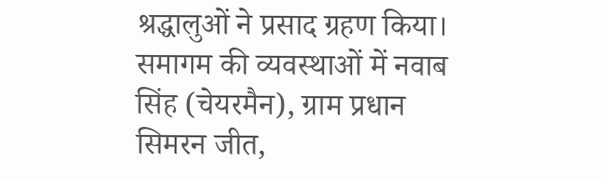श्रद्धालुओं ने प्रसाद ग्रहण किया।
समागम की व्यवस्थाओं में नवाब सिंह (चेयरमैन), ग्राम प्रधान सिमरन जीत,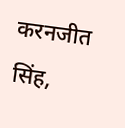करनजीत सिंह,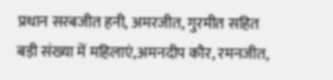प्रधान सरबजीत हनी, अमरजीत, गुरमीत सहित बड़ी संख्या में महिलाएं,अमनदीप कौर, रमनजीत,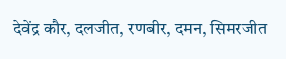देवेंद्र कौर, दलजीत, रणबीर, दमन, सिमरजीत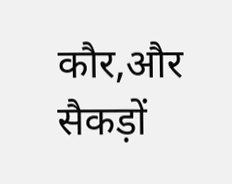कौर,और सैकड़ों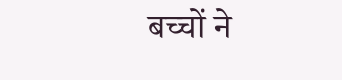बच्चों ने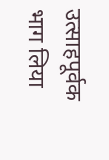उत्साहपूर्वक भाग लिया